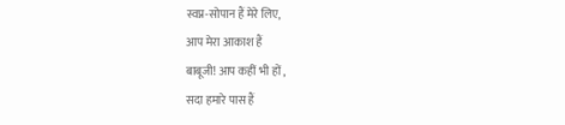स्वप्न-सोपान हैं मेरे लिए,
आप मेरा आकाश हैं
बाबूजी! आप कहीं भी हों ,
सदा हमारे पास हैं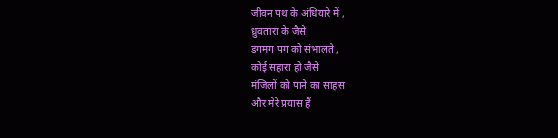जीवन पथ के अंधियारे में ,
ध्रुवतारा के जैसे
डगमग पग को संभालते ,
कोई सहारा हो जैसे
मंजिलों को पाने का साहस
और मेरे प्रयास हैं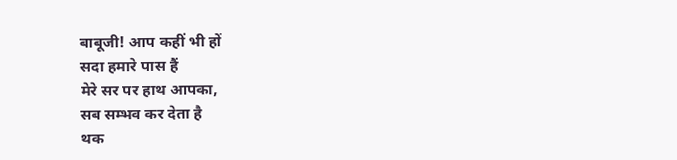बाबूजी! आप कहीं भी हों
सदा हमारे पास हैं
मेरे सर पर हाथ आपका,
सब सम्भव कर देता है
थक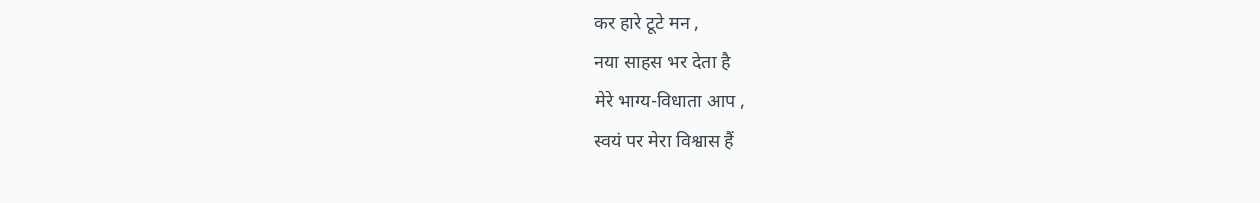कर हारे टूटे मन ,
नया साहस भर देता है
मेरे भाग्य-विधाता आप ,
स्वयं पर मेरा विश्वास हैं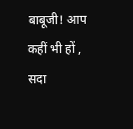बाबूजी! आप कहीं भी हों ,
सदा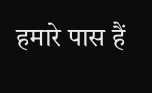हमारे पास हैं